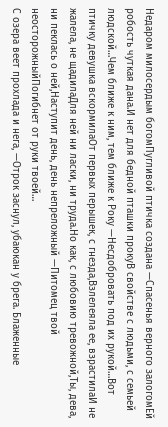Недаром милосердым богомПугливой птичка создана —Спасенья верного залогомЕй робость чуткая дана.И нет для бедной пташки прокуВ свойстве с людьми, с семьей людской…Чем ближе к ним, тем ближе к Року —Несдобровать под их рукой…Вот птичку девушка вскормилаОт первых перышек, с гнезда,Взлелеяла ее, взрастилаИ не жалела, не щадилаДля ней ни ласки, ни труда.Но как, с любовию тревожной,Ты, дева, ни пеклась о ней,Наступит день, день непреложный —Питомец твой неосторожныйПогибнет от руки твоей…
С озера веет прохлада и нега, —Отрок заснул, убаюкан у брега. Блаженные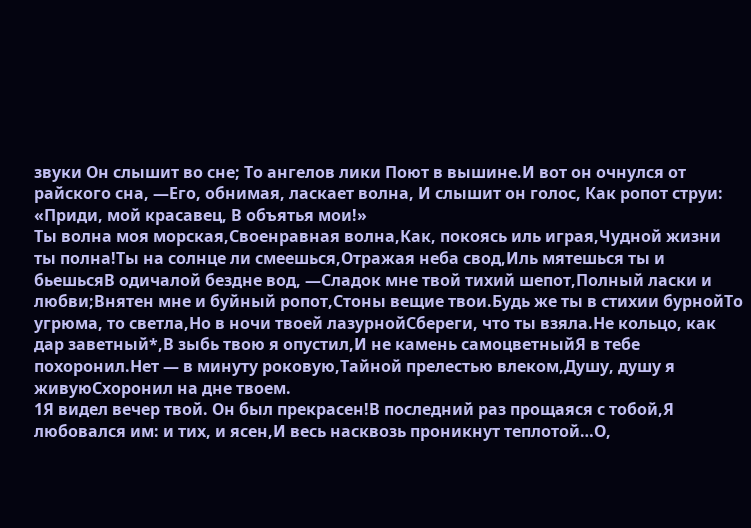звуки Он слышит во сне; То ангелов лики Поют в вышине.И вот он очнулся от райского сна, —Его, обнимая, ласкает волна, И слышит он голос, Как ропот струи: «Приди, мой красавец, В объятья мои!»
Ты волна моя морская,Своенравная волна,Как, покоясь иль играя,Чудной жизни ты полна!Ты на солнце ли смеешься,Отражая неба свод,Иль мятешься ты и бьешьсяВ одичалой бездне вод, —Сладок мне твой тихий шепот,Полный ласки и любви;Внятен мне и буйный ропот,Стоны вещие твои.Будь же ты в стихии бурнойТо угрюма, то светла,Но в ночи твоей лазурнойСбереги, что ты взяла.Не кольцо, как дар заветный*,В зыбь твою я опустил,И не камень самоцветныйЯ в тебе похоронил.Нет — в минуту роковую,Тайной прелестью влеком,Душу, душу я живуюСхоронил на дне твоем.
1Я видел вечер твой. Он был прекрасен!В последний раз прощаяся с тобой,Я любовался им: и тих, и ясен,И весь насквозь проникнут теплотой…О,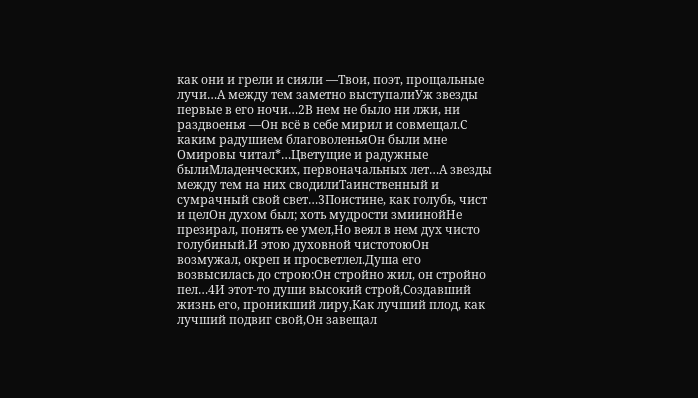как они и грели и сияли —Твои, поэт, прощальные лучи…А между тем заметно выступалиУж звезды первые в его ночи…2В нем не было ни лжи, ни раздвоенья —Он всё в себе мирил и совмещал.С каким радушием благоволеньяОн были мне Омировы читал*…Цветущие и радужные былиМладенческих, первоначальных лет…А звезды между тем на них сводилиТаинственный и сумрачный свой свет…3Поистине, как голубь, чист и целОн духом был; хоть мудрости змиинойНе презирал, понять ее умел,Но веял в нем дух чисто голубиный.И этою духовной чистотоюОн возмужал, окреп и просветлел.Душа его возвысилась до строю:Он стройно жил, он стройно пел…4И этот-то души высокий строй,Создавший жизнь его, проникший лиру,Как лучший плод, как лучший подвиг свой,Он завещал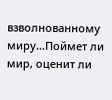взволнованному миру…Поймет ли мир, оценит ли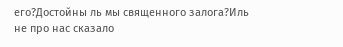его?Достойны ль мы священного залога?Иль не про нас сказало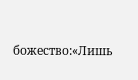божество:«Лишь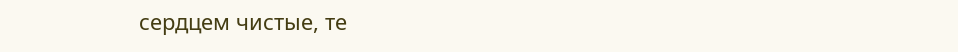сердцем чистые, те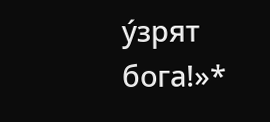у́зрят бога!»*